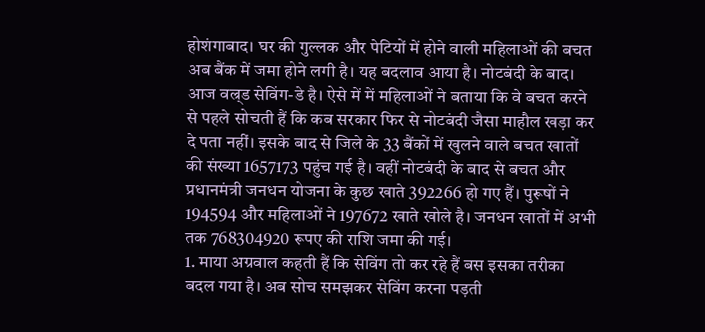होशंगाबाद। घर की गुल्लक और पेटियों में होने वाली महिलाओं की बचत अब बैंक में जमा होने लगी है। यह बदलाव आया है। नोटबंदी के बाद। आज वल्र्ड सेविंग-डे है। ऐसे में में महिलाओं ने बताया कि वे बचत करने से पहले सोचती हैं कि कब सरकार फिर से नोटबंदी जैसा माहौल खड़ा कर दे पता नहीं। इसके बाद से जिले के 33 बैंकों में खुलने वाले बचत खातों की संख्या 1657173 पहुंच गई है। वहीं नोटबंदी के बाद से बचत और प्रधानमंत्री जनधन योजना के कुछ खाते 392266 हो गए हैं। पुरूषों ने 194594 और महिलाओं ने 197672 खाते खोले है। जनधन खातों में अभी तक 768304920 रूपए की राशि जमा की गई।
1. माया अग्रवाल कहती हैं कि सेविंग तो कर रहे हैं बस इसका तरीका बदल गया है। अब सोच समझकर सेविंग करना पड़ती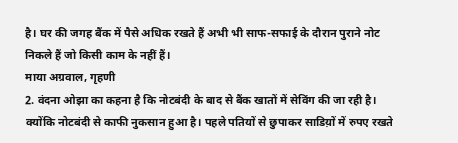है। घर की जगह बैंक में पैसे अधिक रखते हैं अभी भी साफ-सफाई के दौरान पुराने नोट निकले हैं जो किसी काम के नहीं हैं।
माया अग्रवाल, गृहणी
2. वंदना ओझा का कहना है कि नोटबंदी के बाद से बैंक खातों में सेविंग की जा रही है। क्योंकि नोटबंदी से काफी नुकसान हुआ है। पहले पतियों से छुपाकर साडिय़ों में रुपए रखते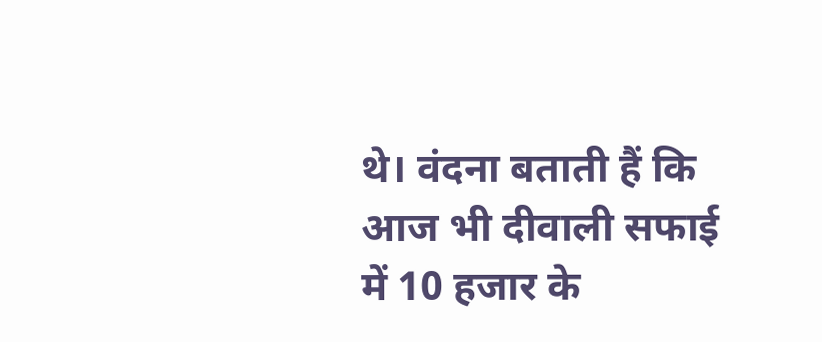थे। वंदना बताती हैं कि आज भी दीवाली सफाई में 10 हजार के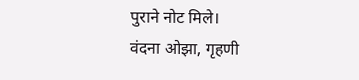पुराने नोट मिले।
वंदना ओझा, गृहणी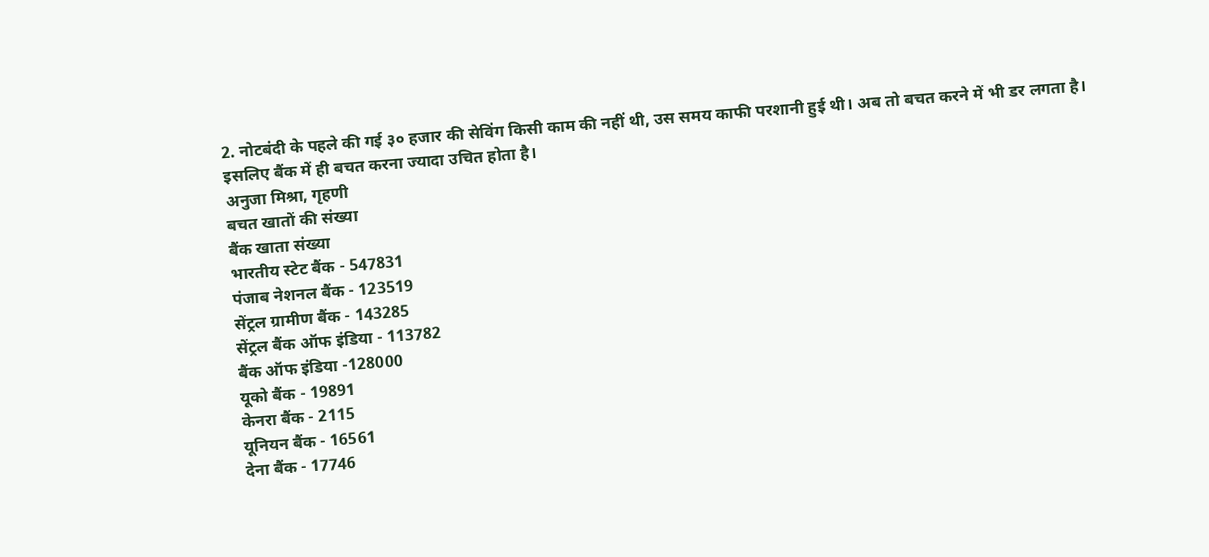2. नोटबंदी के पहले की गई ३० हजार की सेविंग किसी काम की नहीं थी, उस समय काफी परशानी हुई थी। अब तो बचत करने में भी डर लगता है। इसलिए बैंक में ही बचत करना ज्यादा उचित होता है।
अनुजा मिश्रा, गृहणी
बचत खातों की संख्या
बैंक खाता संख्या
भारतीय स्टेट बैंक - 547831
पंजाब नेशनल बैंक - 123519
सेंट्रल ग्रामीण बैंक - 143285
सेंट्रल बैंक ऑफ इंडिया - 113782
बैंक ऑफ इंडिया -128000
यूको बैंक - 19891
केनरा बैंक - 2115
यूनियन बैंक - 16561
देना बैंक - 17746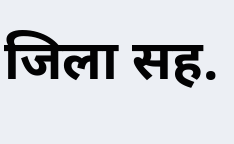जिला सह.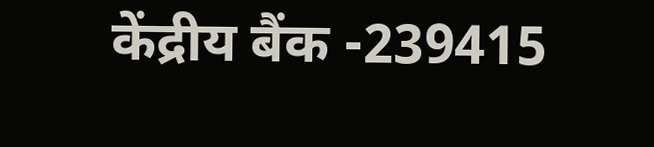केंद्रीय बैंक -239415